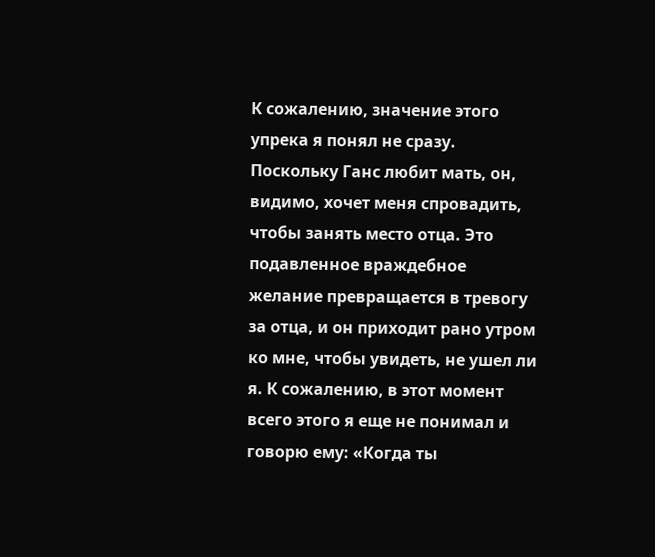К сожалению, значение этого упрека я понял не сразу. Поскольку Ганс любит мать, он, видимо, хочет меня спровадить, чтобы занять место отца. Это подавленное враждебное желание превращается в тревогу за отца, и он приходит рано утром ко мне, чтобы увидеть, не ушел ли я. К сожалению, в этот момент всего этого я еще не понимал и говорю ему: «Когда ты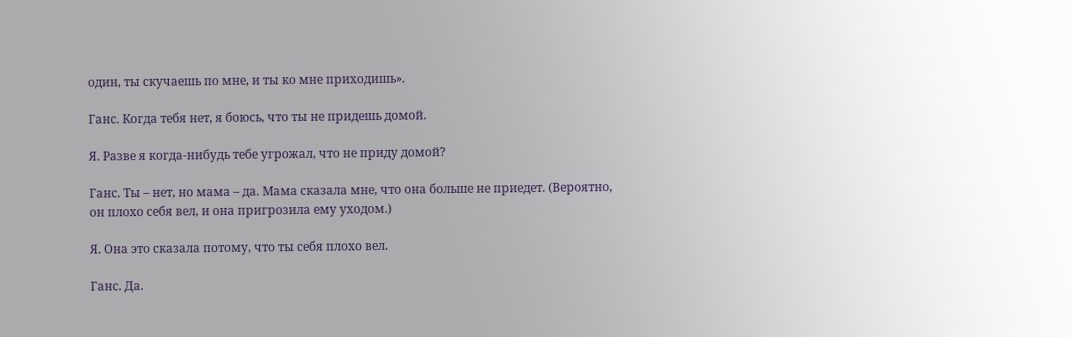один, ты скучаешь по мне, и ты ко мне приходишь».

Ганс. Когда тебя нет, я боюсь, что ты не придешь домой.

Я. Разве я когда-нибудь тебе угрожал, что не приду домой?

Ганс. Ты – нет, но мама – да. Мама сказала мне, что она больше не приедет. (Вероятно, он плохо себя вел, и она пригрозила ему уходом.)

Я. Она это сказала потому, что ты себя плохо вел.

Ганс. Да.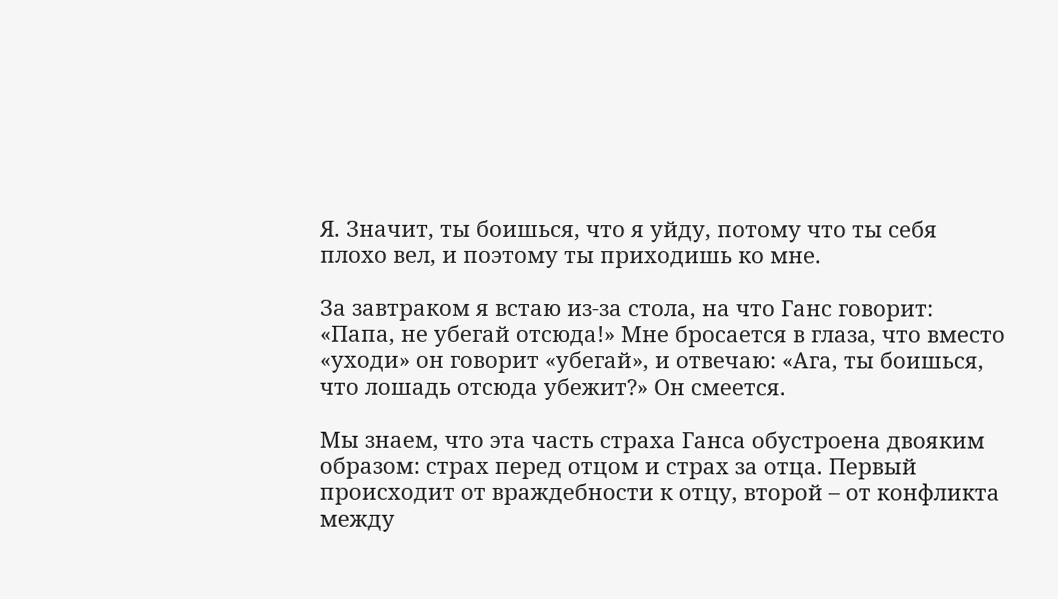Я. Значит, ты боишься, что я уйду, потому что ты себя плохо вел, и поэтому ты приходишь ко мне.

За завтраком я встаю из-за стола, на что Ганс говорит: «Папа, не убегай отсюда!» Мне бросается в глаза, что вместо «уходи» он говорит «убегай», и отвечаю: «Ага, ты боишься, что лошадь отсюда убежит?» Он смеется.

Мы знаем, что эта часть страха Ганса обустроена двояким образом: страх перед отцом и страх за отца. Первый происходит от враждебности к отцу, второй – от конфликта между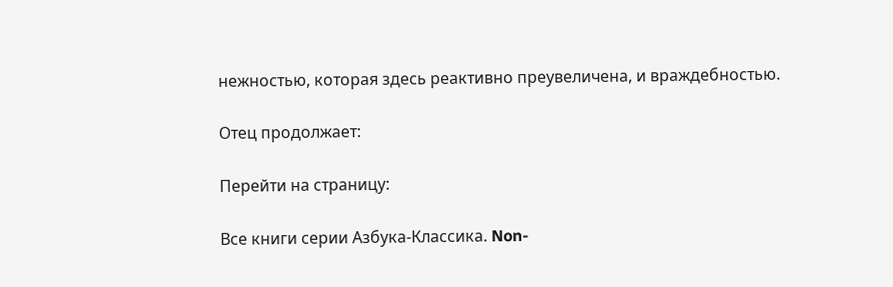нежностью, которая здесь реактивно преувеличена, и враждебностью.

Отец продолжает:

Перейти на страницу:

Все книги серии Азбука-Классика. Non-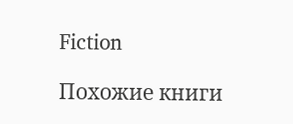Fiction

Похожие книги